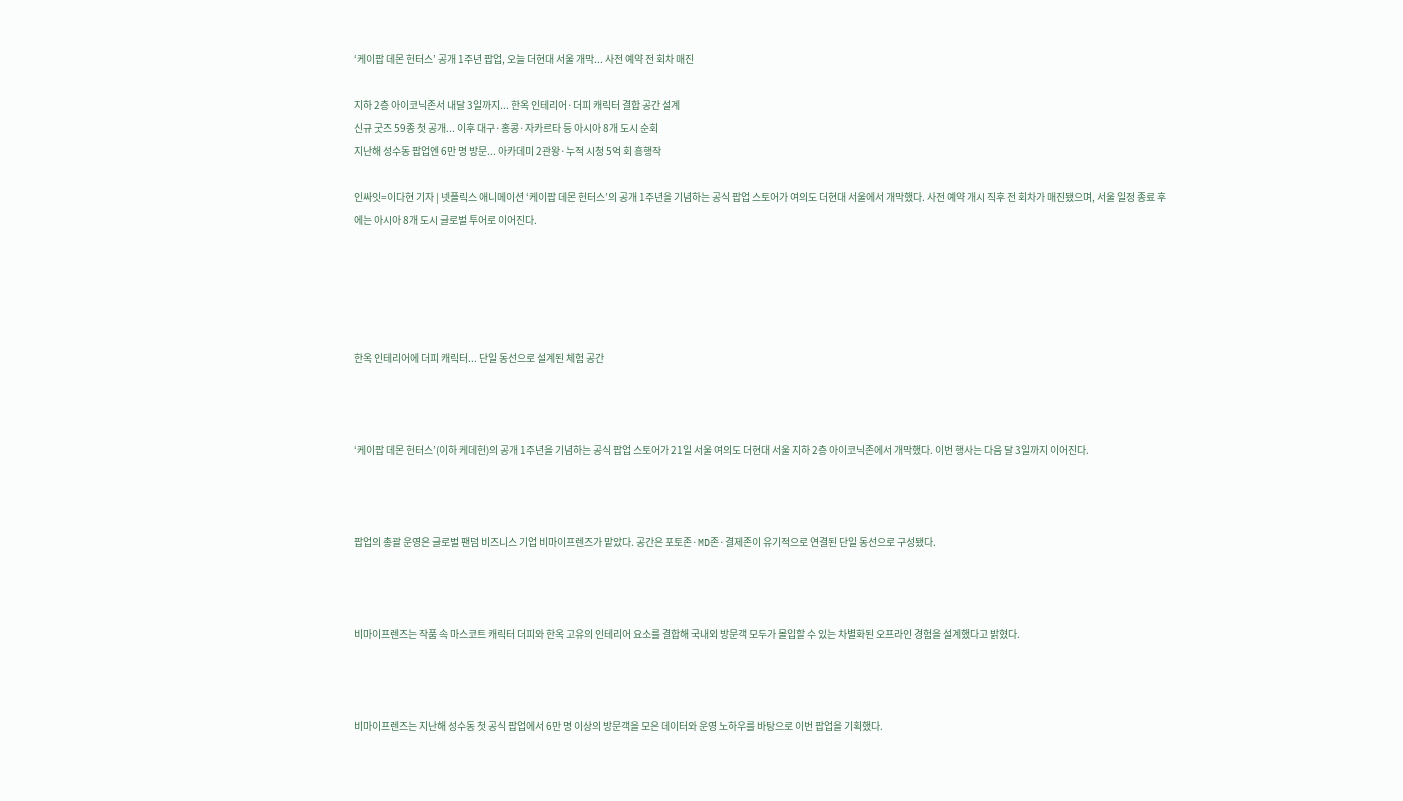‘케이팝 데몬 헌터스’ 공개 1주년 팝업, 오늘 더현대 서울 개막... 사전 예약 전 회차 매진

지하 2층 아이코닉존서 내달 3일까지... 한옥 인테리어·더피 캐릭터 결합 공간 설계
신규 굿즈 59종 첫 공개... 이후 대구·홍콩·자카르타 등 아시아 8개 도시 순회
지난해 성수동 팝업엔 6만 명 방문... 아카데미 2관왕·누적 시청 5억 회 흥행작

인싸잇=이다현 기자 | 넷플릭스 애니메이션 ‘케이팝 데몬 헌터스’의 공개 1주년을 기념하는 공식 팝업 스토어가 여의도 더현대 서울에서 개막했다. 사전 예약 개시 직후 전 회차가 매진됐으며, 서울 일정 종료 후에는 아시아 8개 도시 글로벌 투어로 이어진다.





한옥 인테리어에 더피 캐릭터... 단일 동선으로 설계된 체험 공간



‘케이팝 데몬 헌터스’(이하 케데헌)의 공개 1주년을 기념하는 공식 팝업 스토어가 21일 서울 여의도 더현대 서울 지하 2층 아이코닉존에서 개막했다. 이번 행사는 다음 달 3일까지 이어진다.



팝업의 총괄 운영은 글로벌 팬덤 비즈니스 기업 비마이프렌즈가 맡았다. 공간은 포토존·MD존·결제존이 유기적으로 연결된 단일 동선으로 구성됐다.



비마이프렌즈는 작품 속 마스코트 캐릭터 더피와 한옥 고유의 인테리어 요소를 결합해 국내외 방문객 모두가 몰입할 수 있는 차별화된 오프라인 경험을 설계했다고 밝혔다.



비마이프렌즈는 지난해 성수동 첫 공식 팝업에서 6만 명 이상의 방문객을 모은 데이터와 운영 노하우를 바탕으로 이번 팝업을 기획했다.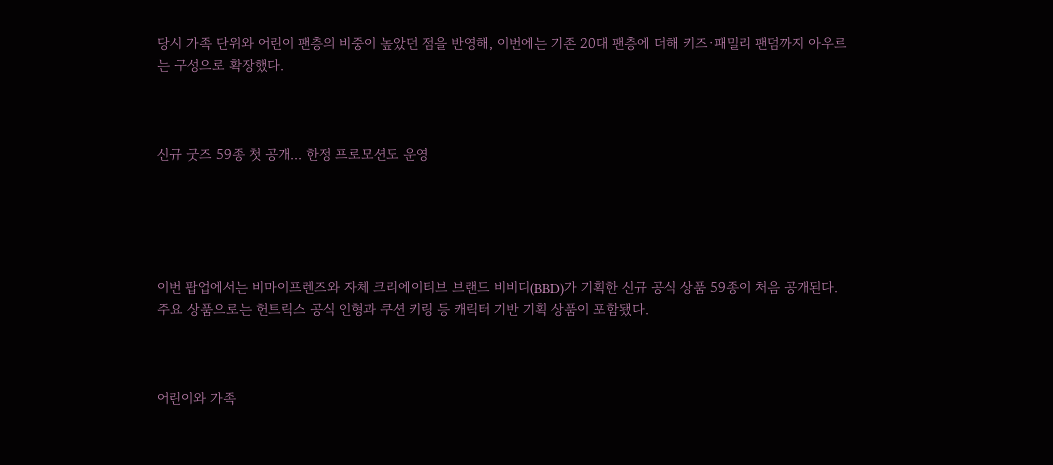당시 가족 단위와 어린이 팬층의 비중이 높았던 점을 반영해, 이번에는 기존 20대 팬층에 더해 키즈·패밀리 팬덤까지 아우르는 구성으로 확장했다.



신규 굿즈 59종 첫 공개... 한정 프로모션도 운영





이번 팝업에서는 비마이프렌즈와 자체 크리에이티브 브랜드 비비디(BBD)가 기획한 신규 공식 상품 59종이 처음 공개된다. 주요 상품으로는 헌트릭스 공식 인형과 쿠션 키링 등 캐릭터 기반 기획 상품이 포함됐다.



어린이와 가족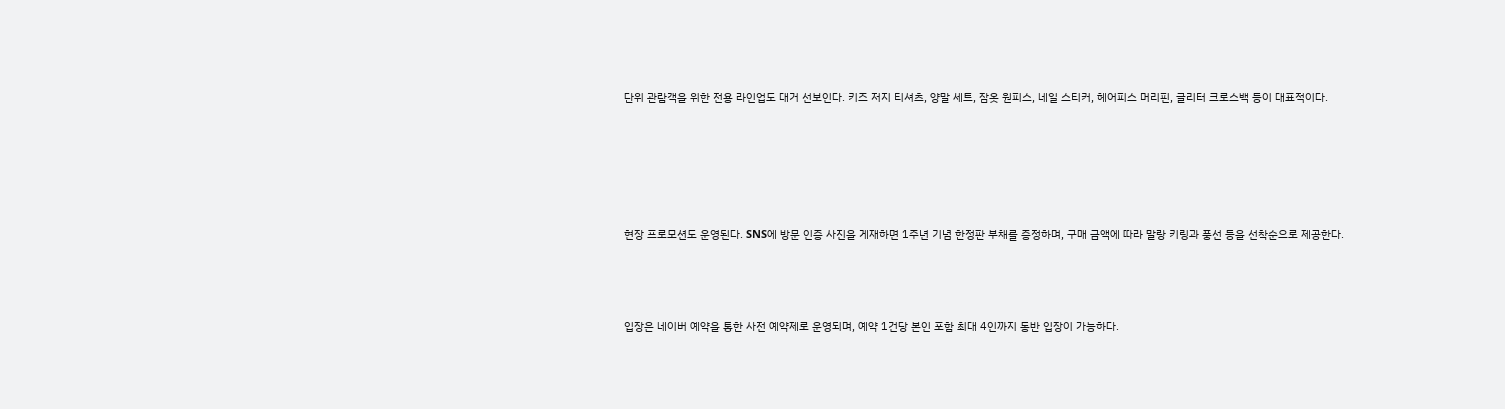단위 관람객을 위한 전용 라인업도 대거 선보인다. 키즈 저지 티셔츠, 양말 세트, 잠옷 원피스, 네일 스티커, 헤어피스 머리핀, 글리터 크로스백 등이 대표적이다.





현장 프로모션도 운영된다. SNS에 방문 인증 사진을 게재하면 1주년 기념 한정판 부채를 증정하며, 구매 금액에 따라 말랑 키링과 풍선 등을 선착순으로 제공한다.



입장은 네이버 예약을 통한 사전 예약제로 운영되며, 예약 1건당 본인 포함 최대 4인까지 동반 입장이 가능하다.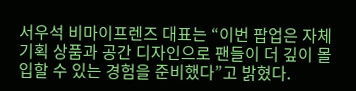서우석 비마이프렌즈 대표는 “이번 팝업은 자체 기획 상품과 공간 디자인으로 팬들이 더 깊이 몰입할 수 있는 경험을 준비했다”고 밝혔다.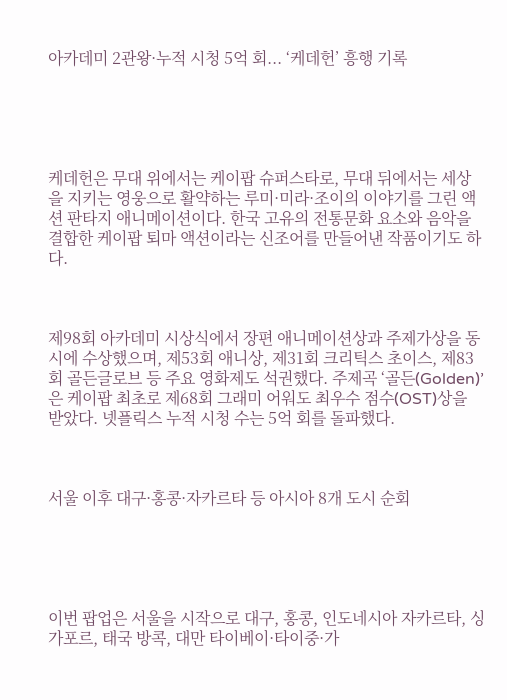아카데미 2관왕·누적 시청 5억 회... ‘케데헌’ 흥행 기록





케데헌은 무대 위에서는 케이팝 슈퍼스타로, 무대 뒤에서는 세상을 지키는 영웅으로 활약하는 루미·미라·조이의 이야기를 그린 액션 판타지 애니메이션이다. 한국 고유의 전통문화 요소와 음악을 결합한 케이팝 퇴마 액션이라는 신조어를 만들어낸 작품이기도 하다.



제98회 아카데미 시상식에서 장편 애니메이션상과 주제가상을 동시에 수상했으며, 제53회 애니상, 제31회 크리틱스 초이스, 제83회 골든글로브 등 주요 영화제도 석권했다. 주제곡 ‘골든(Golden)’은 케이팝 최초로 제68회 그래미 어워도 최우수 점수(OST)상을 받았다. 넷플릭스 누적 시청 수는 5억 회를 돌파했다.



서울 이후 대구·홍콩·자카르타 등 아시아 8개 도시 순회





이번 팝업은 서울을 시작으로 대구, 홍콩, 인도네시아 자카르타, 싱가포르, 태국 방콕, 대만 타이베이·타이중·가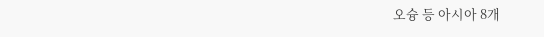오슝 등 아시아 8개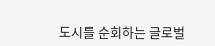도시를 순회하는 글로벌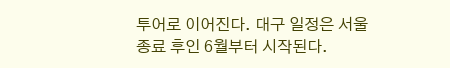투어로 이어진다. 대구 일정은 서울 종료 후인 6월부터 시작된다.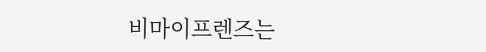비마이프렌즈는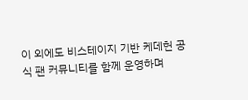이 외에도 비스테이지 기반 케데헌 공식 팬 커뮤니티를 함께 운영하며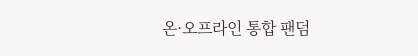온·오프라인 통합 팬덤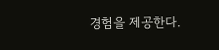경험을 제공한다.